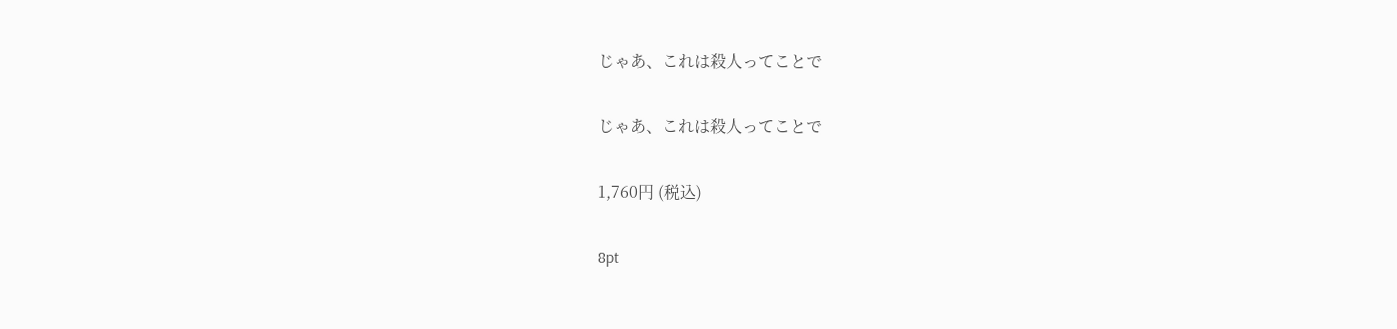じゃあ、これは殺人ってことで

じゃあ、これは殺人ってことで

1,760円 (税込)

8pt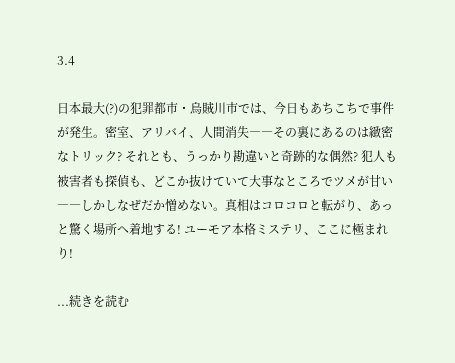3.4

日本最大(?)の犯罪都市・烏賊川市では、今日もあちこちで事件が発生。密室、アリバイ、人間消失――その裏にあるのは緻密なトリック? それとも、うっかり勘違いと奇跡的な偶然? 犯人も被害者も探偵も、どこか抜けていて大事なところでツメが甘い――しかしなぜだか憎めない。真相はコロコロと転がり、あっと驚く場所へ着地する! ユーモア本格ミステリ、ここに極まれり!

...続きを読む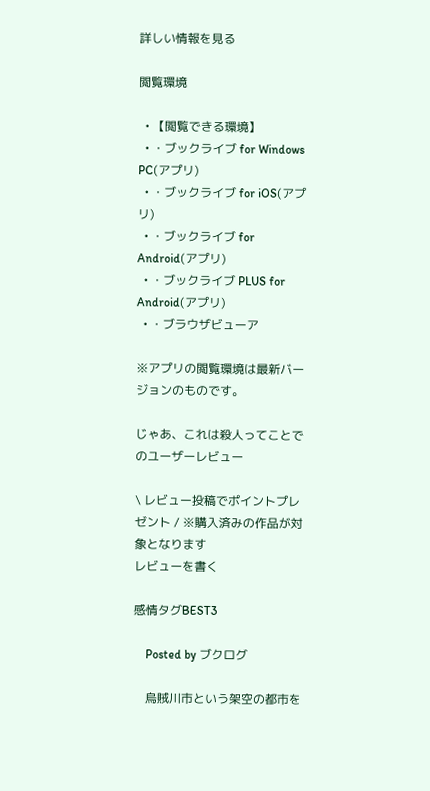詳しい情報を見る

閲覧環境

  • 【閲覧できる環境】
  • ・ブックライブ for Windows PC(アプリ)
  • ・ブックライブ for iOS(アプリ)
  • ・ブックライブ for Android(アプリ)
  • ・ブックライブ PLUS for Android(アプリ)
  • ・ブラウザビューア

※アプリの閲覧環境は最新バージョンのものです。

じゃあ、これは殺人ってことで のユーザーレビュー

\ レビュー投稿でポイントプレゼント / ※購入済みの作品が対象となります
レビューを書く

感情タグBEST3

    Posted by ブクログ

    烏賊川市という架空の都市を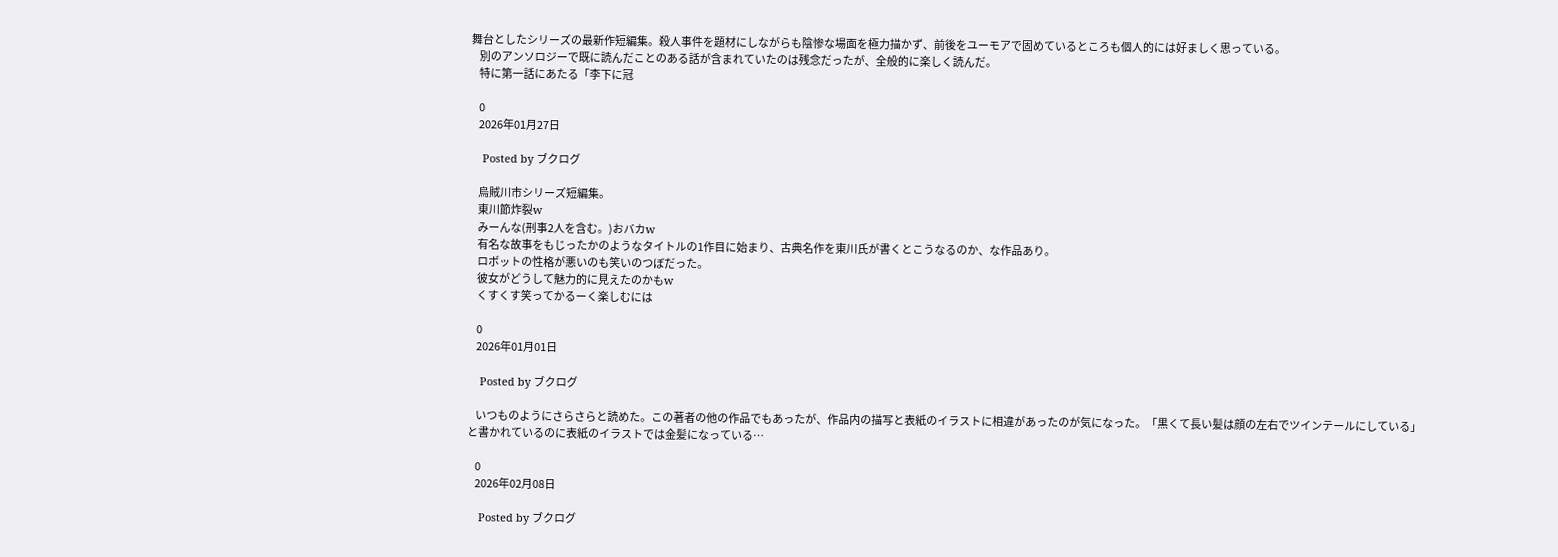舞台としたシリーズの最新作短編集。殺人事件を題材にしながらも陰惨な場面を極力描かず、前後をユーモアで固めているところも個人的には好ましく思っている。
    別のアンソロジーで既に読んだことのある話が含まれていたのは残念だったが、全般的に楽しく読んだ。
    特に第一話にあたる「李下に冠

    0
    2026年01月27日

    Posted by ブクログ

    烏賊川市シリーズ短編集。
    東川節炸裂w
    みーんな(刑事2人を含む。)おバカw
    有名な故事をもじったかのようなタイトルの1作目に始まり、古典名作を東川氏が書くとこうなるのか、な作品あり。
    ロボットの性格が悪いのも笑いのつぼだった。
    彼女がどうして魅力的に見えたのかもw
    くすくす笑ってかるーく楽しむには

    0
    2026年01月01日

    Posted by ブクログ

    いつものようにさらさらと読めた。この著者の他の作品でもあったが、作品内の描写と表紙のイラストに相違があったのが気になった。「黒くて長い髪は顔の左右でツインテールにしている」と書かれているのに表紙のイラストでは金髪になっている…

    0
    2026年02月08日

    Posted by ブクログ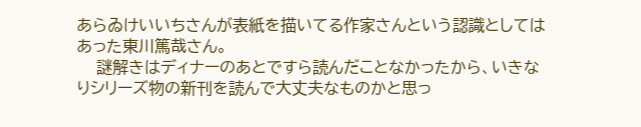あらゐけいいちさんが表紙を描いてる作家さんという認識としてはあった東川篤哉さん。
    謎解きはディナーのあとですら読んだことなかったから、いきなりシリーズ物の新刊を読んで大丈夫なものかと思っ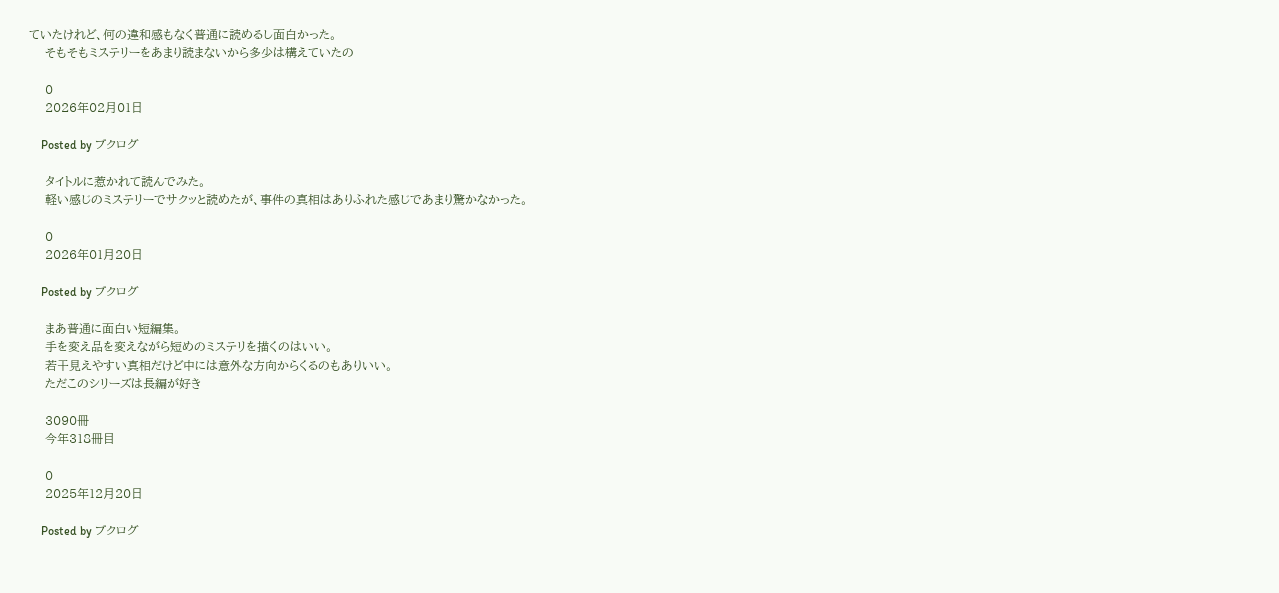ていたけれど、何の違和感もなく普通に読めるし面白かった。
    そもそもミステリーをあまり読まないから多少は構えていたの

    0
    2026年02月01日

    Posted by ブクログ

    タイトルに惹かれて読んでみた。
    軽い感じのミステリーでサクッと読めたが、事件の真相はありふれた感じであまり驚かなかった。

    0
    2026年01月20日

    Posted by ブクログ

    まあ普通に面白い短編集。
    手を変え品を変えながら短めのミステリを描くのはいい。
    若干見えやすい真相だけど中には意外な方向からくるのもありいい。
    ただこのシリーズは長編が好き

    3090冊
    今年318冊目

    0
    2025年12月20日

    Posted by ブクログ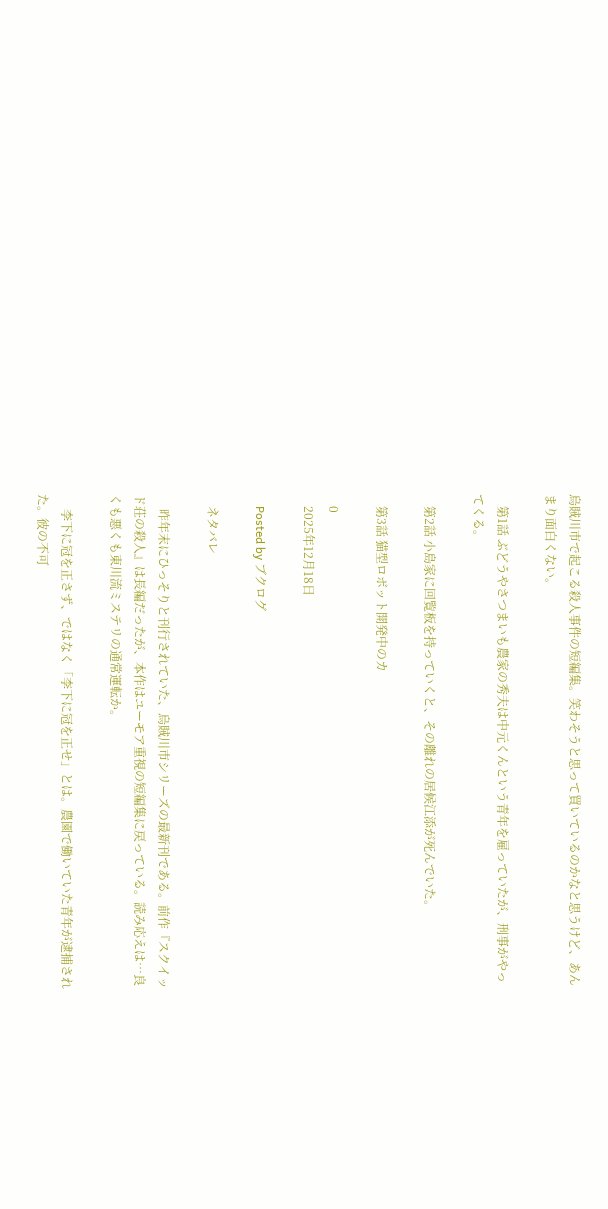烏賊川市で起こる殺人事件の短編集。笑わそうと思って買いているのかなと思うけど、あんまり面白くない。

    第1話 ぶどうやさつまいも農家の秀夫は中元くんという青年を雇っていたが、刑事がやってくる。

    第2話 小島家に回覧板を持っていくと、その離れの居候江添が死んでいた。

    第3話 猫型ロボット開発中のカ

    0
    2025年12月18日

    Posted by ブクログ

    ネタバレ

     昨年末にひっそりと刊行されていた、烏賊川市シリーズの最新刊である。前作『スクイッド荘の殺人』は長編だったが、本作はユーモア重視の短編集に戻っている。読み応えは…良くも悪くも東川流ミステリの通常運転か。

     李下に冠を正さず、ではなく「李下に冠を正せ」とは。農園で働いていた青年が逮捕された。彼の不可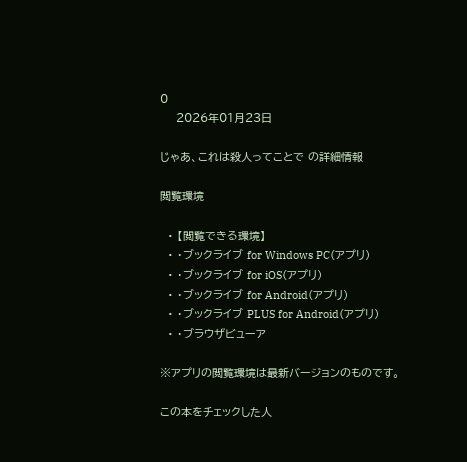0
    2026年01月23日

じゃあ、これは殺人ってことで の詳細情報

閲覧環境

  • 【閲覧できる環境】
  • ・ブックライブ for Windows PC(アプリ)
  • ・ブックライブ for iOS(アプリ)
  • ・ブックライブ for Android(アプリ)
  • ・ブックライブ PLUS for Android(アプリ)
  • ・ブラウザビューア

※アプリの閲覧環境は最新バージョンのものです。

この本をチェックした人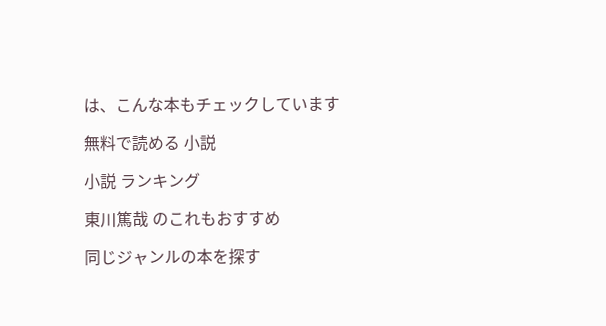は、こんな本もチェックしています

無料で読める 小説

小説 ランキング

東川篤哉 のこれもおすすめ

同じジャンルの本を探す